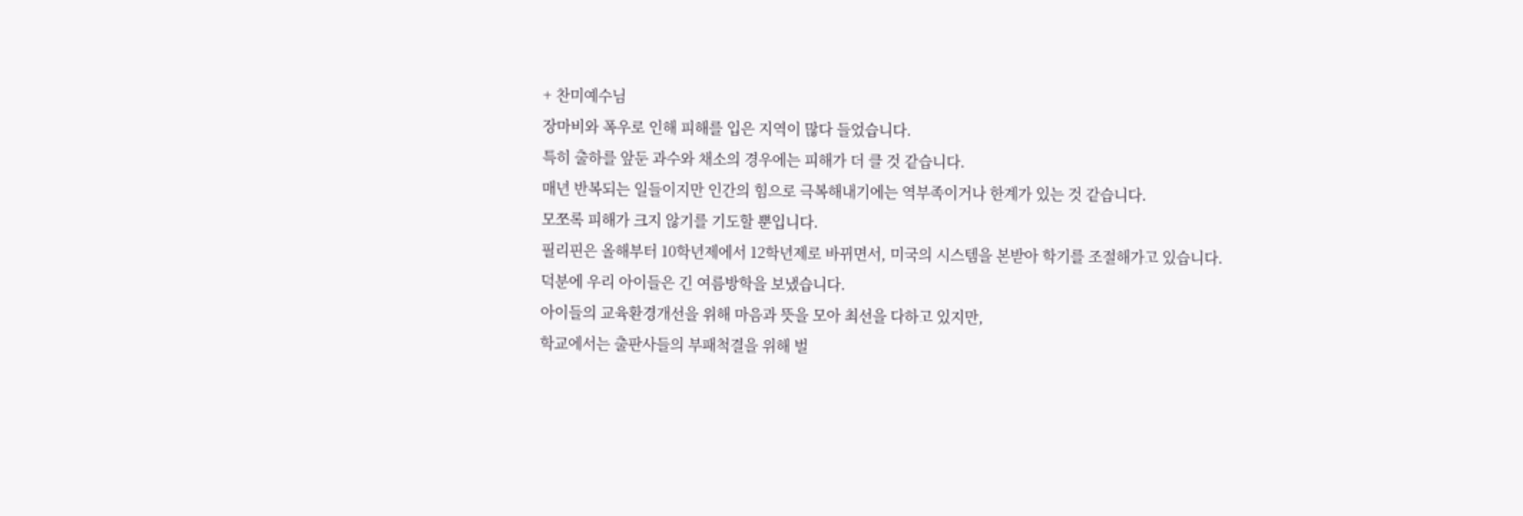+ 찬미예수님
장마비와 폭우로 인해 피해를 입은 지역이 많다 들었습니다.
특히 출하를 앞둔 과수와 채소의 경우에는 피해가 더 클 것 같습니다.
매년 반복되는 일들이지만 인간의 힘으로 극복해내기에는 역부족이거나 한계가 있는 것 같습니다.
모쪼록 피해가 크지 않기를 기도할 뿐입니다.
필리핀은 올해부터 10학년제에서 12학년제로 바뀌면서, 미국의 시스템을 본받아 학기를 조절해가고 있습니다.
덕분에 우리 아이들은 긴 여름방학을 보냈습니다.
아이들의 교육환경개선을 위해 마음과 뜻을 모아 최선을 다하고 있지만,
학교에서는 출판사들의 부패척결을 위해 벌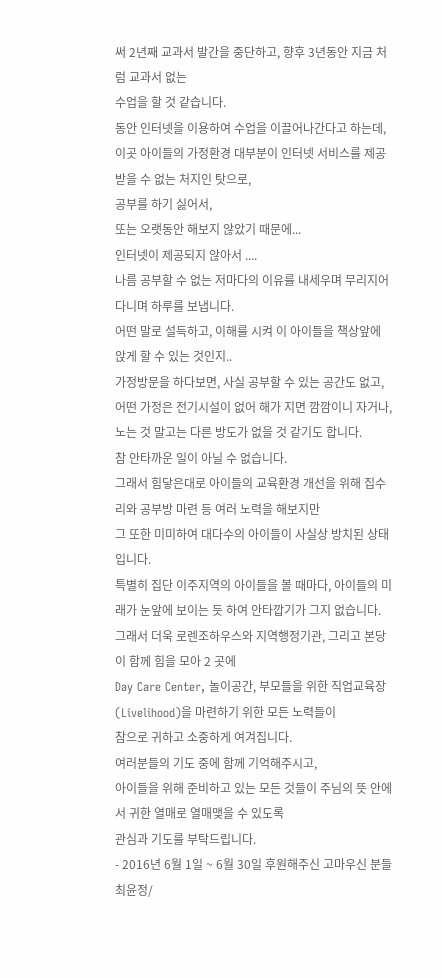써 2년째 교과서 발간을 중단하고, 향후 3년동안 지금 처럼 교과서 없는
수업을 할 것 같습니다.
동안 인터넷을 이용하여 수업을 이끌어나간다고 하는데,
이곳 아이들의 가정환경 대부분이 인터넷 서비스를 제공받을 수 없는 처지인 탓으로,
공부를 하기 싫어서,
또는 오랫동안 해보지 않았기 때문에...
인터넷이 제공되지 않아서 ....
나름 공부할 수 없는 저마다의 이유를 내세우며 무리지어 다니며 하루를 보냅니다.
어떤 말로 설득하고, 이해를 시켜 이 아이들을 책상앞에 앉게 할 수 있는 것인지..
가정방문을 하다보면, 사실 공부할 수 있는 공간도 없고,
어떤 가정은 전기시설이 없어 해가 지면 깜깜이니 자거나, 노는 것 말고는 다른 방도가 없을 것 같기도 합니다.
참 안타까운 일이 아닐 수 없습니다.
그래서 힘닿은대로 아이들의 교육환경 개선을 위해 집수리와 공부방 마련 등 여러 노력을 해보지만
그 또한 미미하여 대다수의 아이들이 사실상 방치된 상태입니다.
특별히 집단 이주지역의 아이들을 볼 때마다, 아이들의 미래가 눈앞에 보이는 듯 하여 안타깝기가 그지 없습니다.
그래서 더욱 로렌조하우스와 지역행정기관, 그리고 본당이 함께 힘을 모아 2 곳에
Day Care Center, 놀이공간, 부모들을 위한 직업교육장(Livelihood)을 마련하기 위한 모든 노력들이
참으로 귀하고 소중하게 여겨집니다.
여러분들의 기도 중에 함께 기억해주시고,
아이들을 위해 준비하고 있는 모든 것들이 주님의 뜻 안에서 귀한 열매로 열매맺을 수 있도록
관심과 기도를 부탁드립니다.
- 2016년 6월 1일 ~ 6월 30일 후원해주신 고마우신 분들
최윤정/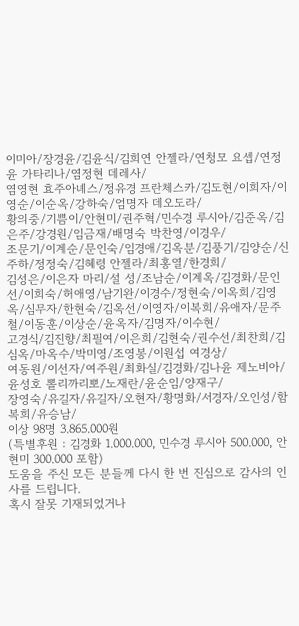이미아/장경윤/김윤식/김희연 안젤라/연청모 요셉/연정윤 가타리나/염정현 데레사/
염영현 효주아녜스/정유경 프란체스카/김도현/이희자/이영순/이순옥/강하숙/엄명자 데오도라/
황의중/기쁨이/안현미/권주혁/민수경 루시아/김준옥/김은주/강경원/임금재/배명숙 박찬영/이경우/
조문기/이계순/문인숙/임경애/김옥분/김풍기/김양순/신주하/정정숙/김혜령 안젤라/최홍열/한경희/
김성은/이은자 마리/설 성/조남순/이계옥/김경화/문인선/이희숙/허애영/남기완/이경수/정현숙/이옥희/김영옥/심무자/한현숙/김옥선/이영자/이복희/유애자/문주철/이동훈/이상순/윤옥자/김명자/이수현/
고경식/김진향/최필여/이은희/김현숙/권수선/최찬희/김심옥/마옥수/박미영/조영봉/이원섭 여경상/
여동원/이선자/여주원/최화실/김경화/김나윤 제노비아/윤성호 뽈리까리뽀/노재란/윤순임/양재구/
장영숙/유길자/유길자/오현자/황명화/서경자/오인성/함복희/유승남/
이상 98명 3.865.000원
(특별후원 : 김경화 1.000.000, 민수경 루시아 500.000, 안현미 300.000 포함)
도움을 주신 모든 분들께 다시 한 번 진심으로 감사의 인사를 드립니다.
혹시 잘못 기재되었거나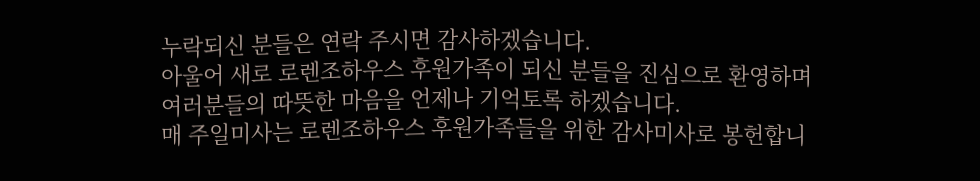누락되신 분들은 연락 주시면 감사하겠습니다.
아울어 새로 로렌조하우스 후원가족이 되신 분들을 진심으로 환영하며
여러분들의 따뜻한 마음을 언제나 기억토록 하겠습니다.
매 주일미사는 로렌조하우스 후원가족들을 위한 감사미사로 봉헌합니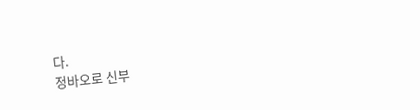다.
정바오로 신부